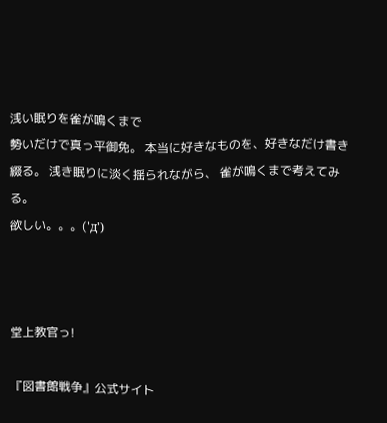浅い眠りを雀が鳴くまで
勢いだけで真っ平御免。 本当に好きなものを、好きなだけ書き綴る。 浅き眠りに淡く揺られながら、 雀が鳴くまで考えてみる。
欲しい。。。('д')



堂上教官っ!

『図書館戦争』公式サイト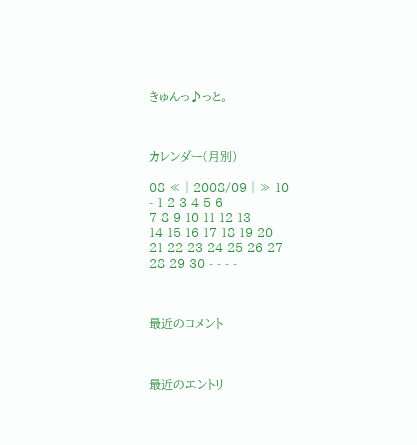きゅんっ♪っと。



カレンダー(月別)

08 ≪│2008/09│≫ 10
- 1 2 3 4 5 6
7 8 9 10 11 12 13
14 15 16 17 18 19 20
21 22 23 24 25 26 27
28 29 30 - - - -



最近のコメント



最近のエントリ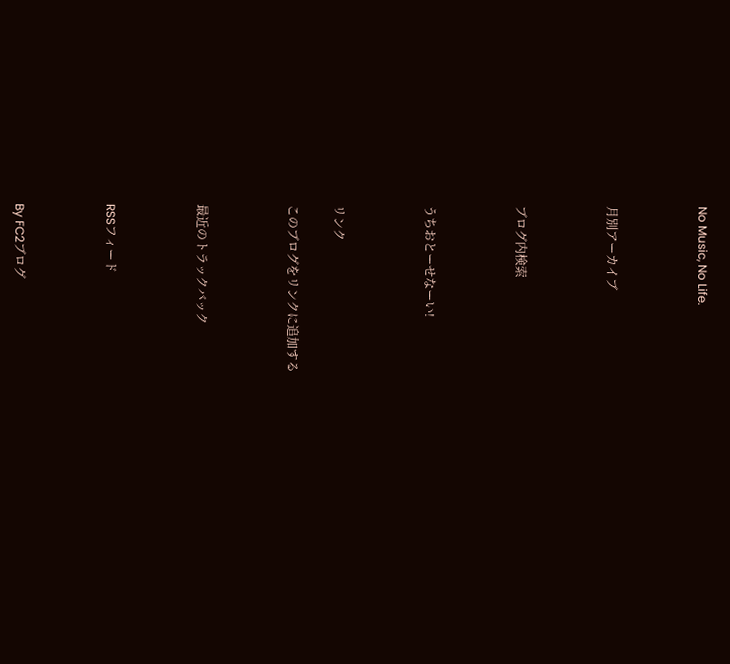No Music, No Life.



月別アーカイブ



ブログ内検索



うちおとーせなーい!



リンク

このブログをリンクに追加する



最近のトラックバック



RSSフィード



By FC2ブログ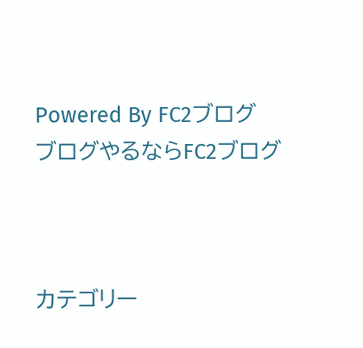Powered By FC2ブログ
ブログやるならFC2ブログ



カテゴリー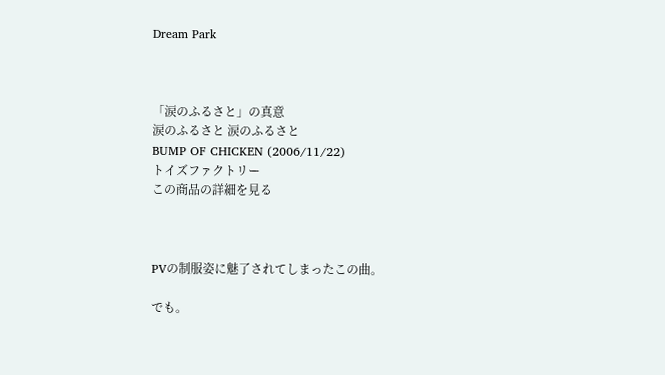Dream Park



「涙のふるさと」の真意
涙のふるさと 涙のふるさと
BUMP OF CHICKEN (2006/11/22)
トイズファクトリー
この商品の詳細を見る



PVの制服姿に魅了されてしまったこの曲。

でも。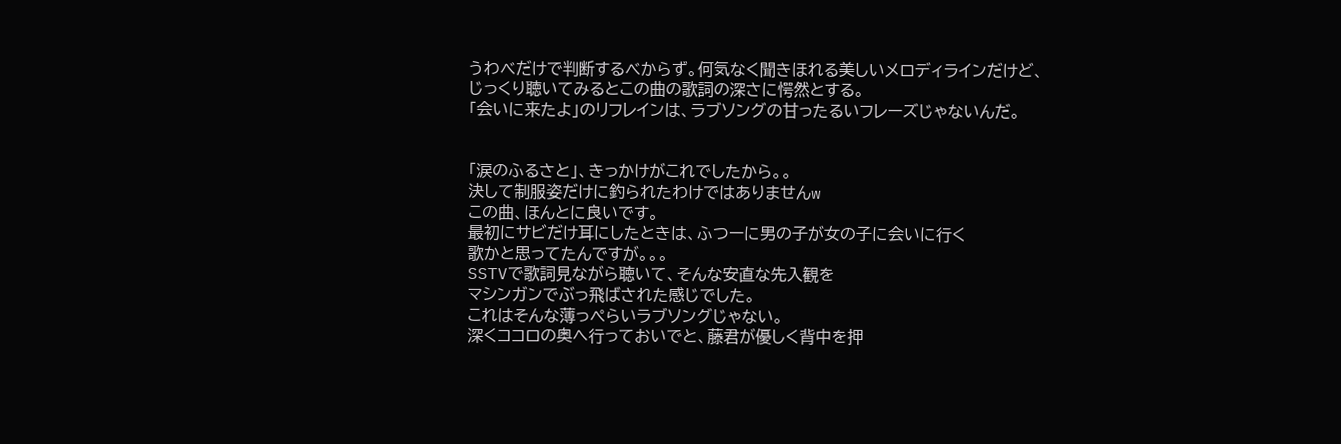うわべだけで判断するべからず。何気なく聞きほれる美しいメロディラインだけど、
じっくり聴いてみるとこの曲の歌詞の深さに愕然とする。
「会いに来たよ」のリフレインは、ラブソングの甘ったるいフレーズじゃないんだ。


「涙のふるさと」、きっかけがこれでしたから。。
決して制服姿だけに釣られたわけではありませんw
この曲、ほんとに良いです。
最初にサビだけ耳にしたときは、ふつーに男の子が女の子に会いに行く
歌かと思ってたんですが。。。
SSTVで歌詞見ながら聴いて、そんな安直な先入観を
マシンガンでぶっ飛ばされた感じでした。
これはそんな薄っぺらいラブソングじゃない。
深くココロの奥へ行っておいでと、藤君が優しく背中を押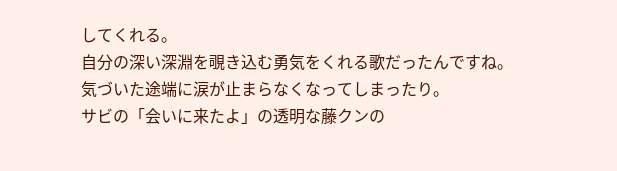してくれる。
自分の深い深淵を覗き込む勇気をくれる歌だったんですね。
気づいた途端に涙が止まらなくなってしまったり。
サビの「会いに来たよ」の透明な藤クンの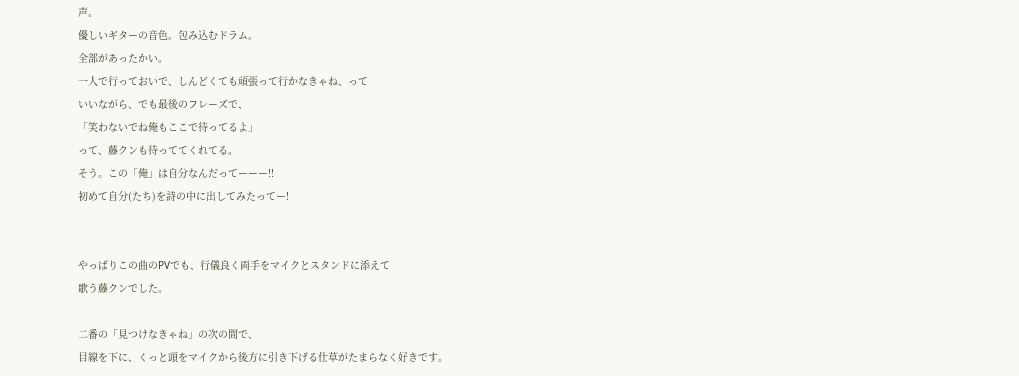声。
優しいギターの音色。包み込むドラム。
全部があったかい。
一人で行っておいで、しんどくても頑張って行かなきゃね、って
いいながら、でも最後のフレーズで、
「笑わないでね俺もここで待ってるよ」
って、藤クンも待っててくれてる。
そう。この「俺」は自分なんだってーーー!!
初めて自分(たち)を詩の中に出してみたってー!


やっぱりこの曲のPVでも、行儀良く両手をマイクとスタンドに添えて
歌う藤クンでした。

二番の「見つけなきゃね」の次の間で、
目線を下に、くっと頭をマイクから後方に引き下げる仕草がたまらなく好きです。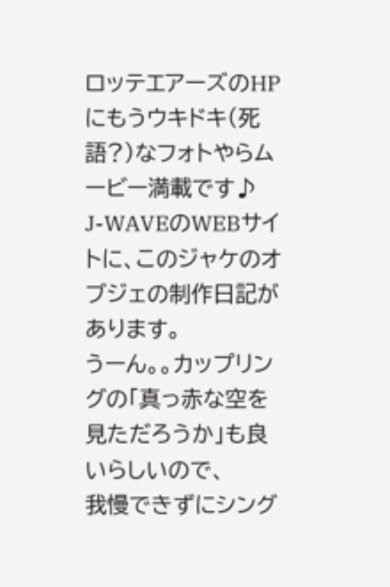ロッテエアーズのHPにもうウキドキ(死語?)なフォトやらムービー満載です♪
J-WAVEのWEBサイトに、このジャケのオブジェの制作日記があります。
うーん。。カップリングの「真っ赤な空を見ただろうか」も良いらしいので、
我慢できずにシング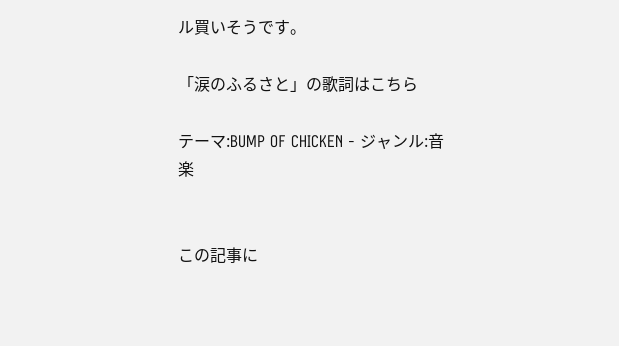ル買いそうです。

「涙のふるさと」の歌詞はこちら

テーマ:BUMP OF CHICKEN - ジャンル:音楽


この記事に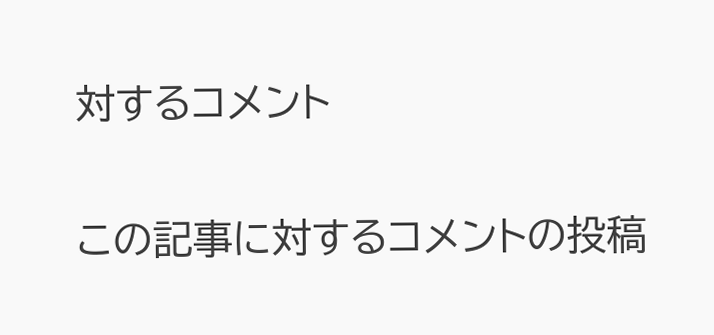対するコメント

この記事に対するコメントの投稿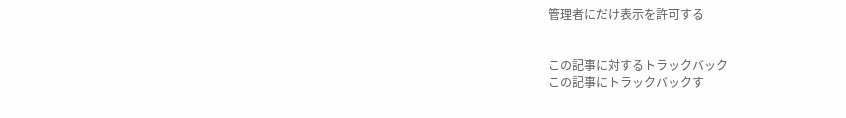管理者にだけ表示を許可する


この記事に対するトラックバック
この記事にトラックバックす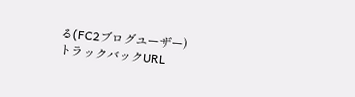る(FC2ブログユーザー)
トラックバックURL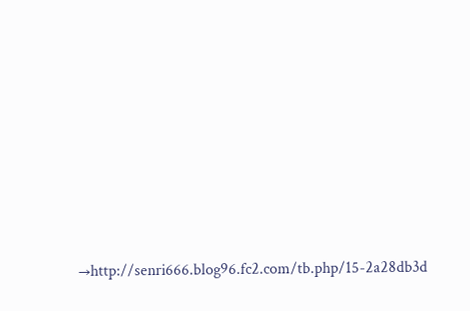→http://senri666.blog96.fc2.com/tb.php/15-2a28db3d